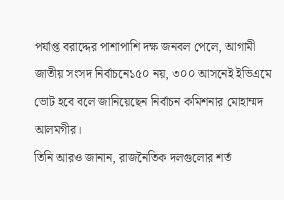পর্যাপ্ত বরাদ্দের পাশাপাশি দক্ষ জনবল পেলে, আগামী জাতীয় সংসদ নির্বাচনে১৫০ নয়, ৩০০ আসনেই ইভিএমে ভোট হবে বলে জানিয়েছেন নির্বাচন কমিশনার মোহাম্মদ আলমগীর।
তিনি আরও জানান, রাজনৈতিক দলগুলোর শর্ত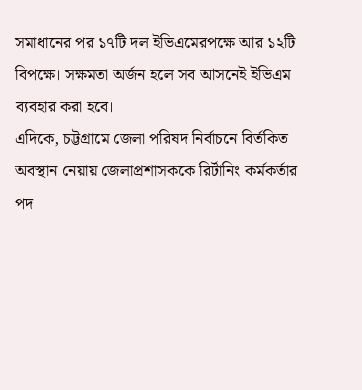সমাধানের পর ১৭টি দল ইভিএমেরপক্ষে আর ১২টি বিপক্ষে। সক্ষমতা অর্জন হলে সব আসনেই ইভিএম ব্যবহার করা হবে।
এদিকে, চট্টগ্রামে জেলা পরিষদ নির্বাচনে বির্তকিত অবস্থান নেয়ায় জেলাপ্রশাসককে রির্টানিং কর্মকর্তার পদ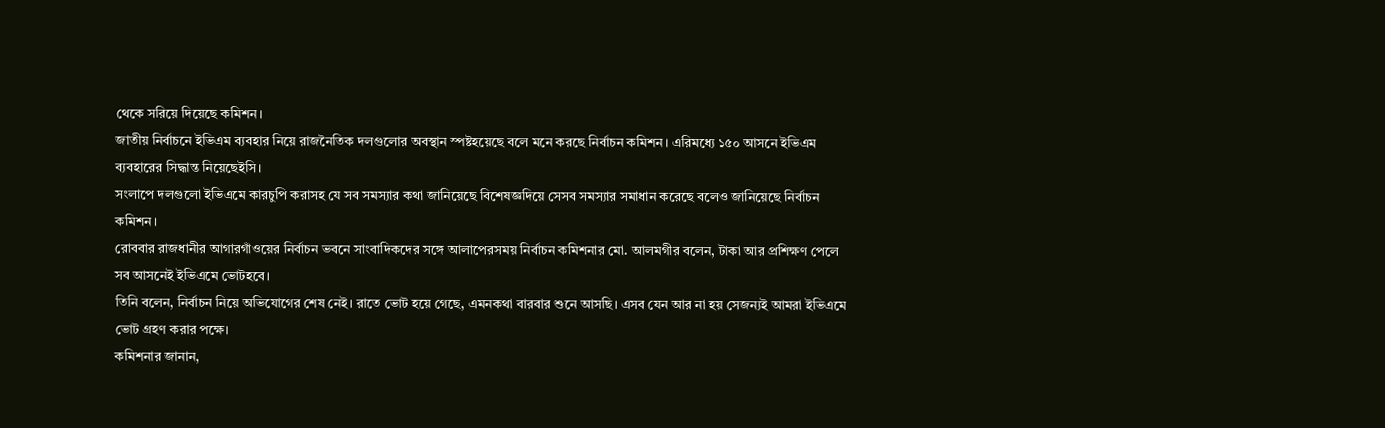থেকে সরিয়ে দিয়েছে কমিশন।
জাতীয় নির্বাচনে ইভিএম ব্যবহার নিয়ে রাজনৈতিক দলগুলোর অবস্থান স্পষ্টহয়েছে বলে মনে করছে নির্বাচন কমিশন। এরিমধ্যে ১৫০ আসনে ইভিএম ব্যবহারের সিদ্ধান্ত নিয়েছেইসি।
সংলাপে দলগুলো ইভিএমে কারচুপি করাসহ যে সব সমস্যার কথা জানিয়েছে বিশেষজ্ঞদিয়ে সেসব সমস্যার সমাধান করেছে বলেও জানিয়েছে নির্বাচন কমিশন।
রোববার রাজধানীর আগারগাঁওয়ের নির্বাচন ভবনে সাংবাদিকদের সঙ্গে আলাপেরসময় নির্বাচন কমিশনার মো. আলমগীর বলেন, টাকা আর প্রশিক্ষণ পেলে সব আসনেই ইভিএমে ভোটহবে।
তিনি বলেন, নির্বাচন নিয়ে অভিযোগের শেষ নেই। রাতে ভোট হয়ে গেছে, এমনকথা বারবার শুনে আসছি। এসব যেন আর না হয় সেজন্যই আমরা ইভিএমে ভোট গ্রহণ করার পক্ষে।
কমিশনার জানান,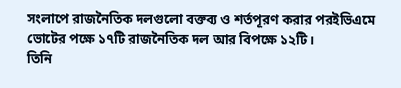সংলাপে রাজনৈতিক দলগুলো বক্তব্য ও শর্তপূরণ করার পরইভিএমে ভোটের পক্ষে ১৭টি রাজনৈতিক দল আর বিপক্ষে ১২টি।
তিনি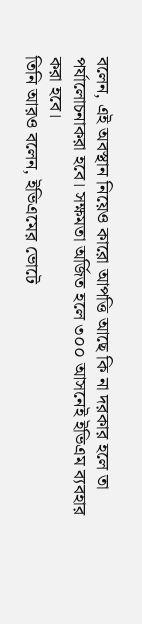বলেন, এই অবস্থান নিয়েও কারো আপত্তি আছে কি না দরকার হলে তা পর্যালোচনাকরা হবে। সক্ষমতা অর্জিত হলে ৩০০ আসনেই ইভিএম ব্যবহার করা হবে।
তিনি আরও বলেন, ইভিএমের ভোটে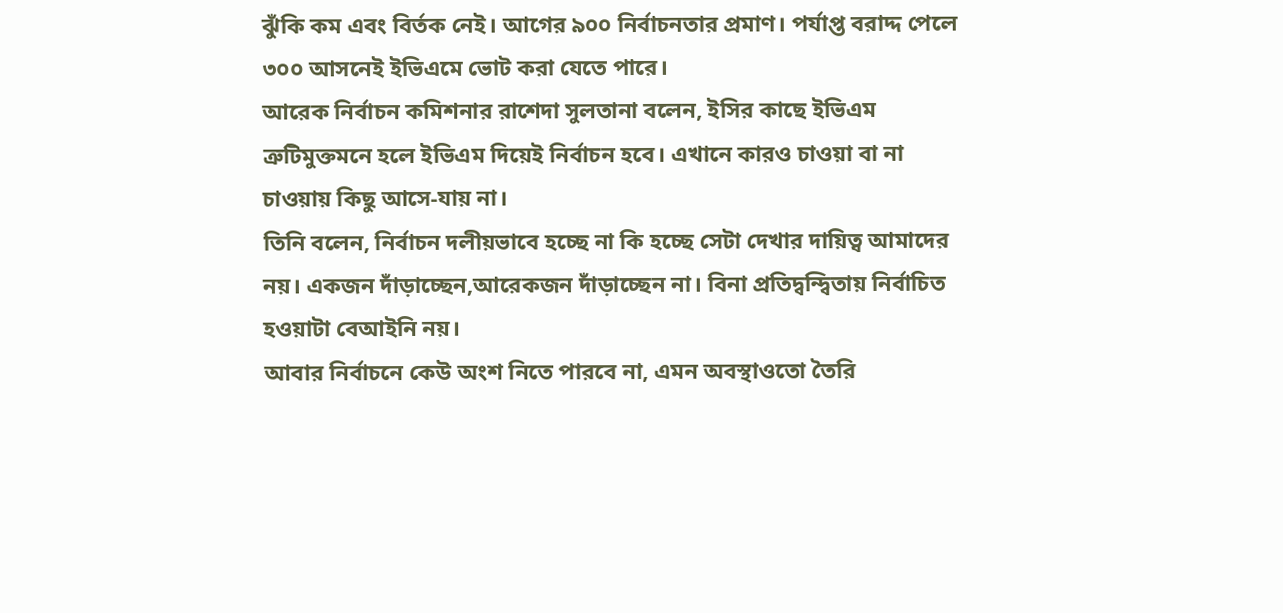ঝুঁকি কম এবং বির্তক নেই। আগের ৯০০ নির্বাচনতার প্রমাণ। পর্যাপ্ত বরাদ্দ পেলে ৩০০ আসনেই ইভিএমে ভোট করা যেতে পারে।
আরেক নির্বাচন কমিশনার রাশেদা সুলতানা বলেন, ইসির কাছে ইভিএম ত্রুটিমুক্তমনে হলে ইভিএম দিয়েই নির্বাচন হবে। এখানে কারও চাওয়া বা না চাওয়ায় কিছু আসে-যায় না।
তিনি বলেন, নির্বাচন দলীয়ভাবে হচ্ছে না কি হচ্ছে সেটা দেখার দায়িত্ব আমাদের নয়। একজন দাঁড়াচ্ছেন,আরেকজন দাঁড়াচ্ছেন না। বিনা প্রতিদ্বন্দ্বিতায় নির্বাচিত হওয়াটা বেআইনি নয়।
আবার নির্বাচনে কেউ অংশ নিতে পারবে না, এমন অবস্থাওতো তৈরি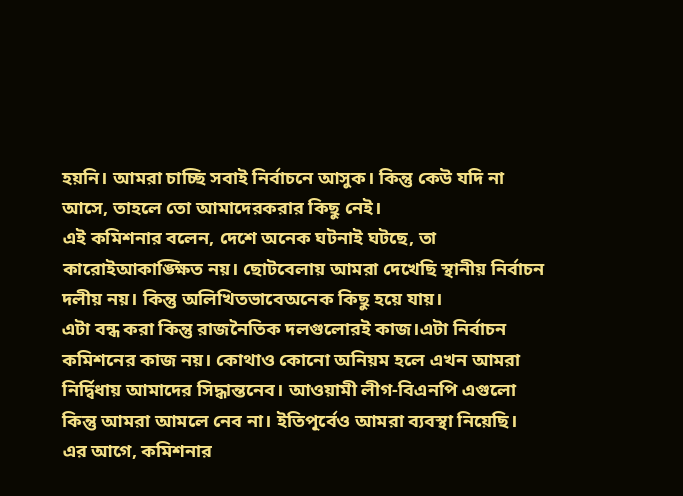হয়নি। আমরা চাচ্ছি সবাই নির্বাচনে আসুক। কিন্তু কেউ যদি না আসে, তাহলে তো আমাদেরকরার কিছু নেই।
এই কমিশনার বলেন, দেশে অনেক ঘটনাই ঘটছে, তা কারোইআকাঙ্ক্ষিত নয়। ছোটবেলায় আমরা দেখেছি স্থানীয় নির্বাচন দলীয় নয়। কিন্তু অলিখিতভাবেঅনেক কিছু হয়ে যায়।
এটা বন্ধ করা কিন্তু রাজনৈতিক দলগুলোরই কাজ।এটা নির্বাচন কমিশনের কাজ নয়। কোথাও কোনো অনিয়ম হলে এখন আমরা নির্দ্বিধায় আমাদের সিদ্ধান্তনেব। আওয়ামী লীগ-বিএনপি এগুলো কিন্তু আমরা আমলে নেব না। ইতিপূর্বেও আমরা ব্যবস্থা নিয়েছি।
এর আগে, কমিশনার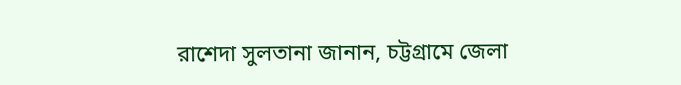রাশেদা সুলতানা জানান, চট্টগ্রামে জেলা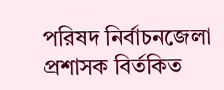পরিষদ নির্বাচনজেলা প্রশাসক বির্তকিত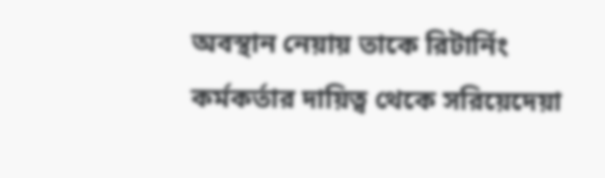অবস্থান নেয়ায় তাকে রিটার্নিং কর্মকর্তার দায়িত্ব থেকে সরিয়েদেয়া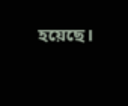হয়েছে।